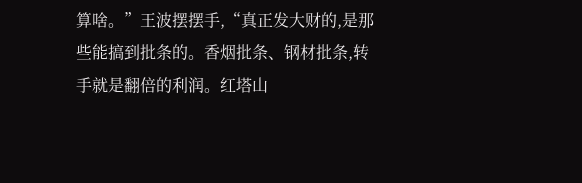算啥。”王波摆摆手,“真正发大财的,是那些能搞到批条的。香烟批条、钢材批条,转手就是翻倍的利润。红塔山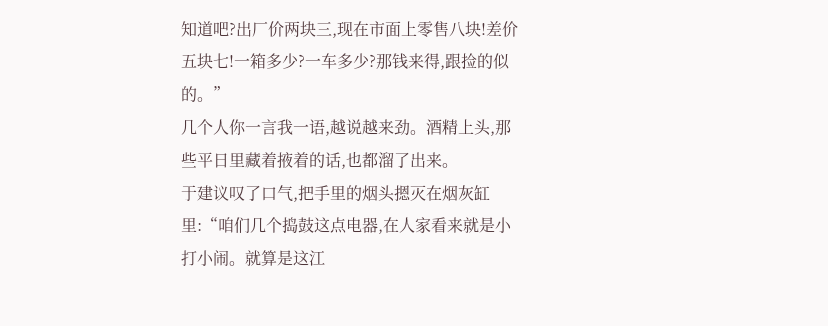知道吧?出厂价两块三,现在市面上零售八块!差价五块七!一箱多少?一车多少?那钱来得,跟捡的似的。”
几个人你一言我一语,越说越来劲。酒精上头,那些平日里藏着掖着的话,也都溜了出来。
于建议叹了口气,把手里的烟头摁灭在烟灰缸里:“咱们几个捣鼓这点电器,在人家看来就是小打小闹。就算是这江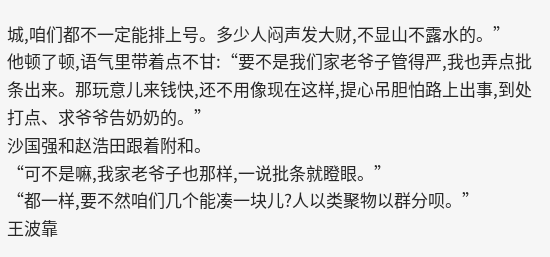城,咱们都不一定能排上号。多少人闷声发大财,不显山不露水的。”
他顿了顿,语气里带着点不甘:“要不是我们家老爷子管得严,我也弄点批条出来。那玩意儿来钱快,还不用像现在这样,提心吊胆怕路上出事,到处打点、求爷爷告奶奶的。”
沙国强和赵浩田跟着附和。
“可不是嘛,我家老爷子也那样,一说批条就瞪眼。”
“都一样,要不然咱们几个能凑一块儿?人以类聚物以群分呗。”
王波靠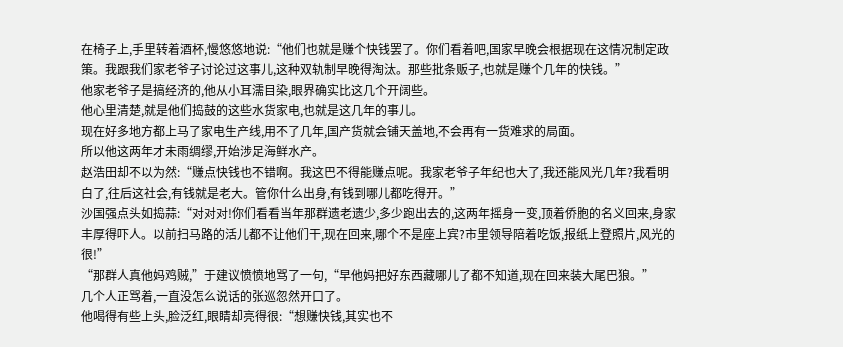在椅子上,手里转着酒杯,慢悠悠地说:“他们也就是赚个快钱罢了。你们看着吧,国家早晚会根据现在这情况制定政策。我跟我们家老爷子讨论过这事儿,这种双轨制早晚得淘汰。那些批条贩子,也就是赚个几年的快钱。”
他家老爷子是搞经济的,他从小耳濡目染,眼界确实比这几个开阔些。
他心里清楚,就是他们捣鼓的这些水货家电,也就是这几年的事儿。
现在好多地方都上马了家电生产线,用不了几年,国产货就会铺天盖地,不会再有一货难求的局面。
所以他这两年才未雨绸缪,开始涉足海鲜水产。
赵浩田却不以为然:“赚点快钱也不错啊。我这巴不得能赚点呢。我家老爷子年纪也大了,我还能风光几年?我看明白了,往后这社会,有钱就是老大。管你什么出身,有钱到哪儿都吃得开。”
沙国强点头如捣蒜:“对对对!你们看看当年那群遗老遗少,多少跑出去的,这两年摇身一变,顶着侨胞的名义回来,身家丰厚得吓人。以前扫马路的活儿都不让他们干,现在回来,哪个不是座上宾?市里领导陪着吃饭,报纸上登照片,风光的很!”
“那群人真他妈鸡贼,”于建议愤愤地骂了一句,“早他妈把好东西藏哪儿了都不知道,现在回来装大尾巴狼。”
几个人正骂着,一直没怎么说话的张巡忽然开口了。
他喝得有些上头,脸泛红,眼睛却亮得很:“想赚快钱,其实也不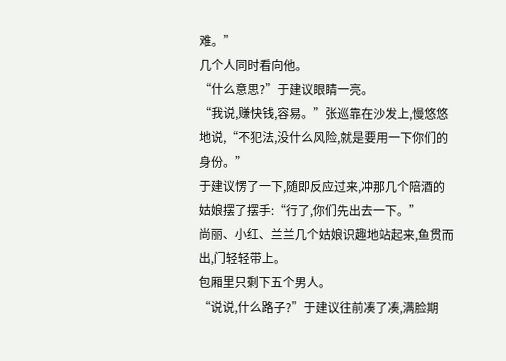难。”
几个人同时看向他。
“什么意思?”于建议眼睛一亮。
“我说,赚快钱,容易。”张巡靠在沙发上,慢悠悠地说,“不犯法,没什么风险,就是要用一下你们的身份。”
于建议愣了一下,随即反应过来,冲那几个陪酒的姑娘摆了摆手:“行了,你们先出去一下。”
尚丽、小红、兰兰几个姑娘识趣地站起来,鱼贯而出,门轻轻带上。
包厢里只剩下五个男人。
“说说,什么路子?”于建议往前凑了凑,满脸期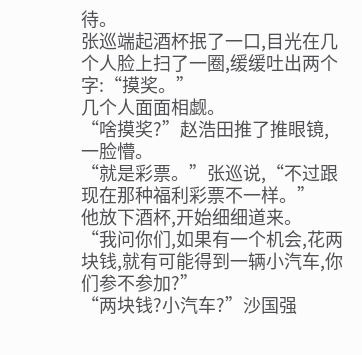待。
张巡端起酒杯抿了一口,目光在几个人脸上扫了一圈,缓缓吐出两个字:“摸奖。”
几个人面面相觑。
“啥摸奖?”赵浩田推了推眼镜,一脸懵。
“就是彩票。”张巡说,“不过跟现在那种福利彩票不一样。”
他放下酒杯,开始细细道来。
“我问你们,如果有一个机会,花两块钱,就有可能得到一辆小汽车,你们参不参加?”
“两块钱?小汽车?”沙国强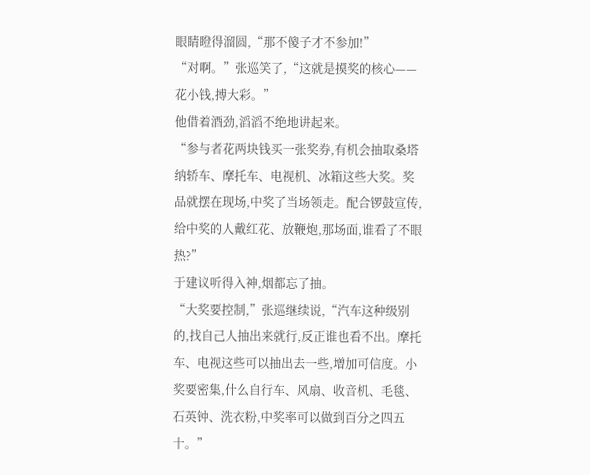眼睛瞪得溜圆,“那不傻子才不参加!”
“对啊。”张巡笑了,“这就是摸奖的核心——花小钱,搏大彩。”
他借着酒劲,滔滔不绝地讲起来。
“参与者花两块钱买一张奖券,有机会抽取桑塔纳轿车、摩托车、电视机、冰箱这些大奖。奖品就摆在现场,中奖了当场领走。配合锣鼓宣传,给中奖的人戴红花、放鞭炮,那场面,谁看了不眼热?”
于建议听得入神,烟都忘了抽。
“大奖要控制,”张巡继续说,“汽车这种级别的,找自己人抽出来就行,反正谁也看不出。摩托车、电视这些可以抽出去一些,增加可信度。小奖要密集,什么自行车、风扇、收音机、毛毯、石英钟、洗衣粉,中奖率可以做到百分之四五十。”